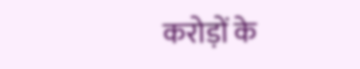करोड़ों के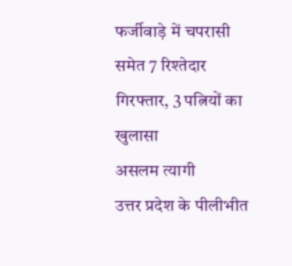फर्जीवाड़े में चपरासी समेत 7 रिश्तेदार गिरफ्तार, 3 पत्नियों का खुलासा
असलम त्यागी
उत्तर प्रदेश के पीलीभीत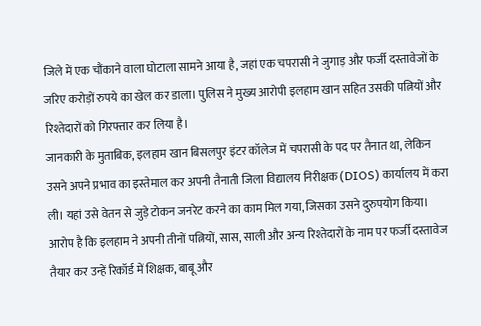जिले में एक चौंकाने वाला घोटाला सामने आया है, जहां एक चपरासी ने जुगाड़ और फर्जी दस्तावेजों के जरिए करोड़ों रुपये का खेल कर डाला। पुलिस ने मुख्य आरोपी इलहाम खान सहित उसकी पत्नियों और रिश्तेदारों को गिरफ्तार कर लिया है।
जानकारी के मुताबिक, इलहाम खान बिसलपुर इंटर कॉलेज में चपरासी के पद पर तैनात था, लेकिन उसने अपने प्रभाव का इस्तेमाल कर अपनी तैनाती जिला विद्यालय निरीक्षक (DIOS) कार्यालय में करा ली। यहां उसे वेतन से जुड़े टोकन जनरेट करने का काम मिल गया, जिसका उसने दुरुपयोग किया।
आरोप है कि इलहाम ने अपनी तीनों पत्नियों, सास, साली और अन्य रिश्तेदारों के नाम पर फर्जी दस्तावेज तैयार कर उन्हें रिकॉर्ड में शिक्षक, बाबू और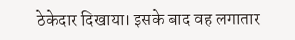ठेकेदार दिखाया। इसके बाद वह लगातार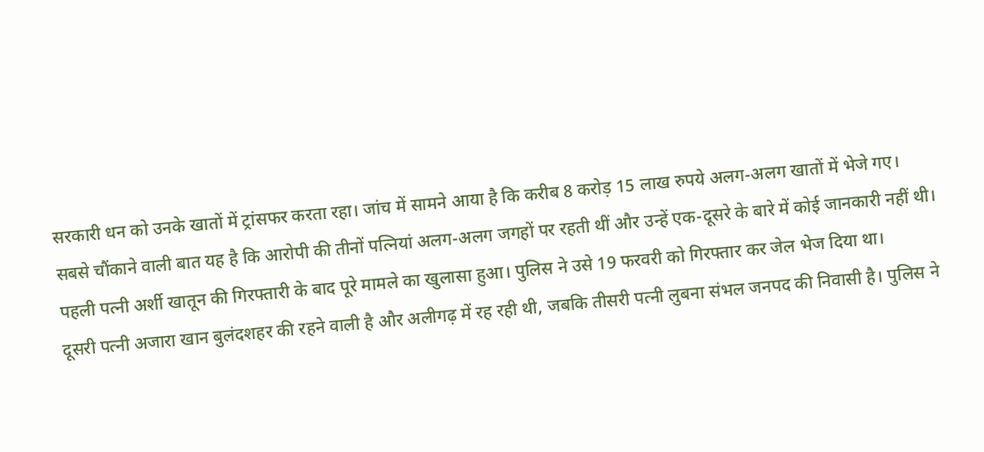सरकारी धन को उनके खातों में ट्रांसफर करता रहा। जांच में सामने आया है कि करीब 8 करोड़ 15 लाख रुपये अलग-अलग खातों में भेजे गए।
सबसे चौंकाने वाली बात यह है कि आरोपी की तीनों पत्नियां अलग-अलग जगहों पर रहती थीं और उन्हें एक-दूसरे के बारे में कोई जानकारी नहीं थी। पहली पत्नी अर्शी खातून की गिरफ्तारी के बाद पूरे मामले का खुलासा हुआ। पुलिस ने उसे 19 फरवरी को गिरफ्तार कर जेल भेज दिया था।
दूसरी पत्नी अजारा खान बुलंदशहर की रहने वाली है और अलीगढ़ में रह रही थी, जबकि तीसरी पत्नी लुबना संभल जनपद की निवासी है। पुलिस ने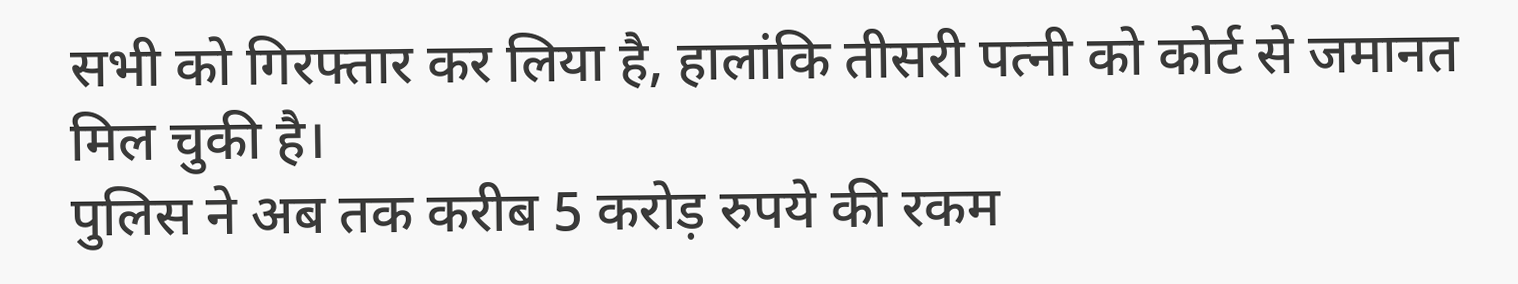सभी को गिरफ्तार कर लिया है, हालांकि तीसरी पत्नी को कोर्ट से जमानत मिल चुकी है।
पुलिस ने अब तक करीब 5 करोड़ रुपये की रकम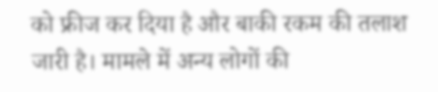को फ्रीज कर दिया है और बाकी रकम की तलाश जारी है। मामले में अन्य लोगों की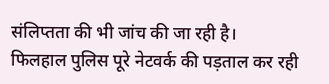संलिप्तता की भी जांच की जा रही है।
फिलहाल पुलिस पूरे नेटवर्क की पड़ताल कर रही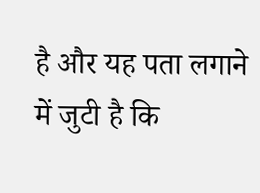है और यह पता लगाने में जुटी है कि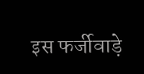इस फर्जीवाड़े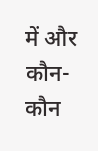में और कौन-कौन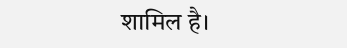शामिल है।